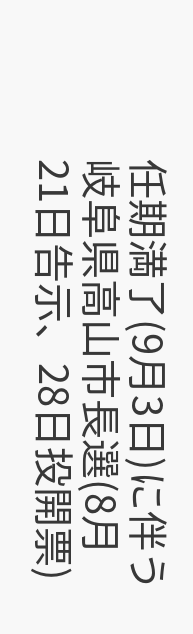任期満了(9月3日)に伴う岐阜県高山市長選(8月21日告示、28日投開票)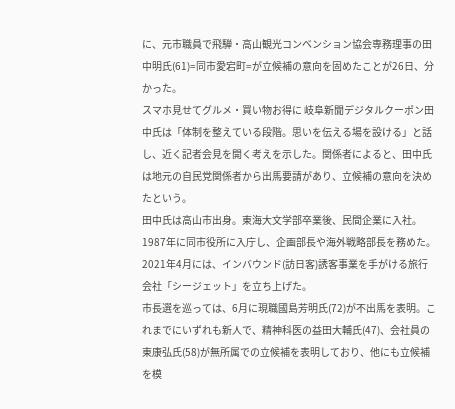に、元市職員で飛騨・高山観光コンベンション協会専務理事の田中明氏(61)=同市愛宕町=が立候補の意向を固めたことが26日、分かった。
スマホ見せてグルメ・買い物お得に 岐阜新聞デジタルクーポン田中氏は「体制を整えている段階。思いを伝える場を設ける」と話し、近く記者会見を開く考えを示した。関係者によると、田中氏は地元の自民党関係者から出馬要請があり、立候補の意向を決めたという。
田中氏は高山市出身。東海大文学部卒業後、民間企業に入社。1987年に同市役所に入庁し、企画部長や海外戦略部長を務めた。2021年4月には、インバウンド(訪日客)誘客事業を手がける旅行会社「シージェット」を立ち上げた。
市長選を巡っては、6月に現職國島芳明氏(72)が不出馬を表明。これまでにいずれも新人で、精神科医の益田大輔氏(47)、会社員の東康弘氏(58)が無所属での立候補を表明しており、他にも立候補を模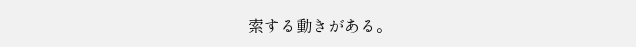索する動きがある。